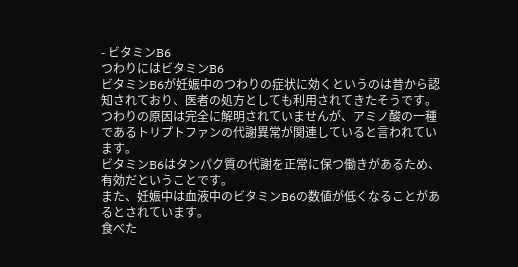- ビタミンB6
つわりにはビタミンB6
ビタミンB6が妊娠中のつわりの症状に効くというのは昔から認知されており、医者の処方としても利用されてきたそうです。つわりの原因は完全に解明されていませんが、アミノ酸の一種であるトリプトファンの代謝異常が関連していると言われています。
ビタミンB6はタンパク質の代謝を正常に保つ働きがあるため、有効だということです。
また、妊娠中は血液中のビタミンB6の数値が低くなることがあるとされています。
食べた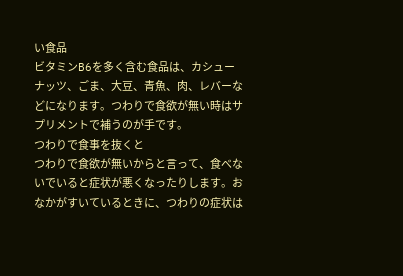い食品
ビタミンB6を多く含む食品は、カシューナッツ、ごま、大豆、青魚、肉、レバーなどになります。つわりで食欲が無い時はサプリメントで補うのが手です。
つわりで食事を抜くと
つわりで食欲が無いからと言って、食べないでいると症状が悪くなったりします。おなかがすいているときに、つわりの症状は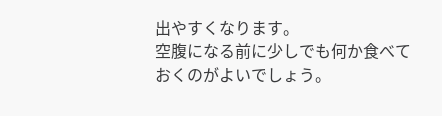出やすくなります。
空腹になる前に少しでも何か食べておくのがよいでしょう。